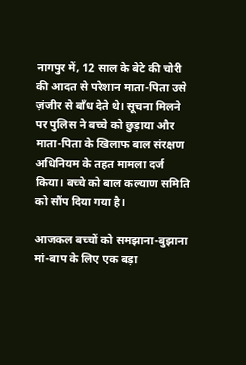नागपुर में, 12 साल के बेटे की चोरी की आदत से परेशान माता-पिता उसे ज़ंजीर से बाँध देते थे। सूचना मिलने पर पुलिस ने बच्चे को छुड़ाया और माता-पिता के खिलाफ बाल संरक्षण अधिनियम के तहत मामला दर्ज किया। बच्चे को बाल कल्याण समिति को सौंप दिया गया है।

आजकल बच्चों को समझाना-बुझाना मां-बाप के लिए एक बड़ा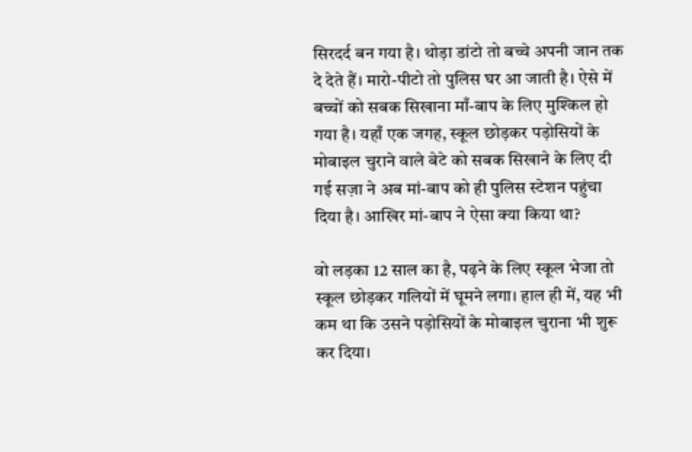सिरदर्द बन गया है। थोड़ा डांटो तो बच्चे अपनी जान तक दे देते हैं। मारो-पीटो तो पुलिस घर आ जाती है। ऐसे में बच्चों को सबक सिखाना माँ-बाप के लिए मुश्किल हो गया है। यहाँ एक जगह, स्कूल छोड़कर पड़ोसियों के मोबाइल चुराने वाले बेटे को सबक सिखाने के लिए दी गई सज़ा ने अब मां-बाप को ही पुलिस स्टेशन पहुंचा दिया है। आखिर मां-बाप ने ऐसा क्या किया था?

वो लड़का 12 साल का है, पढ़ने के लिए स्कूल भेजा तो स्कूल छोड़कर गलियों में घूमने लगा। हाल ही में, यह भी कम था कि उसने पड़ोसियों के मोबाइल चुराना भी शुरू कर दिया।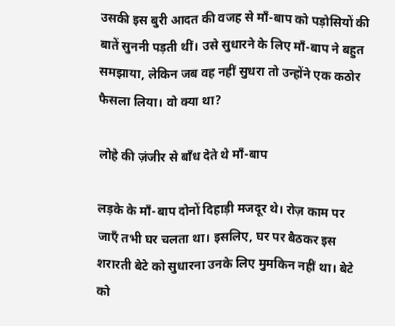उसकी इस बुरी आदत की वजह से माँ-बाप को पड़ोसियों की बातें सुननी पड़ती थीं। उसे सुधारने के लिए माँ-बाप ने बहुत समझाया, लेकिन जब वह नहीं सुधरा तो उन्होंने एक कठोर फैसला लिया। वो क्या था?

लोहे की ज़ंजीर से बाँध देते थे माँ-बाप

लड़के के माँ-बाप दोनों दिहाड़ी मजदूर थे। रोज़ काम पर जाएँ तभी घर चलता था। इसलिए, घर पर बैठकर इस शरारती बेटे को सुधारना उनके लिए मुमकिन नहीं था। बेटे को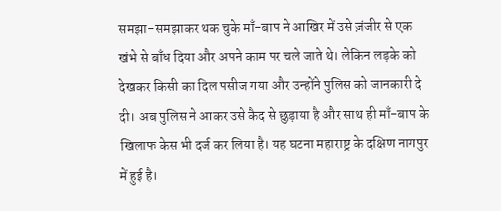समझा-समझाकर थक चुके माँ-बाप ने आखिर में उसे ज़ंजीर से एक खंभे से बाँध दिया और अपने काम पर चले जाते थे। लेकिन लड़के को देखकर किसी का दिल पसीज गया और उन्होंने पुलिस को जानकारी दे दी। अब पुलिस ने आकर उसे कैद से छुड़ाया है और साथ ही माँ-बाप के खिलाफ केस भी दर्ज कर लिया है। यह घटना महाराष्ट्र के दक्षिण नागपुर में हुई है।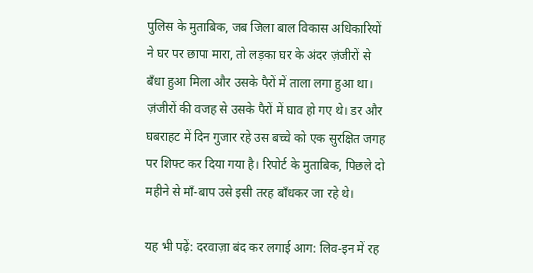पुलिस के मुताबिक, जब जिला बाल विकास अधिकारियों ने घर पर छापा मारा, तो लड़का घर के अंदर ज़ंजीरों से बँधा हुआ मिला और उसके पैरों में ताला लगा हुआ था। ज़ंजीरों की वजह से उसके पैरों में घाव हो गए थे। डर और घबराहट में दिन गुजार रहे उस बच्चे को एक सुरक्षित जगह पर शिफ्ट कर दिया गया है। रिपोर्ट के मुताबिक, पिछले दो महीने से माँ-बाप उसे इसी तरह बाँधकर जा रहे थे।

यह भी पढ़ें: दरवाज़ा बंद कर लगाई आग: लिव-इन में रह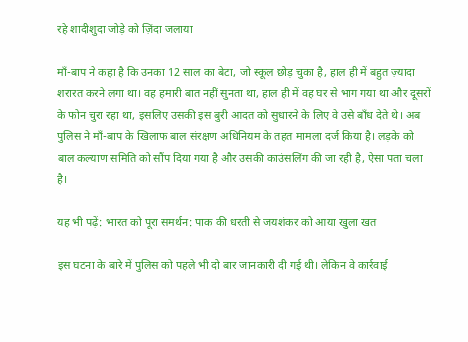रहे शादीशुदा जोड़े को ज़िंदा जलाया

माँ-बाप ने कहा है कि उनका 12 साल का बेटा, जो स्कूल छोड़ चुका है, हाल ही में बहुत ज़्यादा शरारत करने लगा था। वह हमारी बात नहीं सुनता था, हाल ही में वह घर से भाग गया था और दूसरों के फोन चुरा रहा था, इसलिए उसकी इस बुरी आदत को सुधारने के लिए वे उसे बाँध देते थे। अब पुलिस ने माँ-बाप के खिलाफ बाल संरक्षण अधिनियम के तहत मामला दर्ज किया है। लड़के को बाल कल्याण समिति को सौंप दिया गया है और उसकी काउंसलिंग की जा रही है, ऐसा पता चला है।

यह भी पढ़ें: भारत को पूरा समर्थन: पाक की धरती से जयशंकर को आया खुला खत

इस घटना के बारे में पुलिस को पहले भी दो बार जानकारी दी गई थी। लेकिन वे कार्रवाई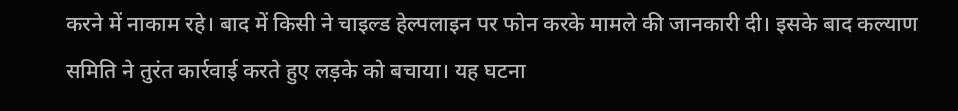करने में नाकाम रहे। बाद में किसी ने चाइल्ड हेल्पलाइन पर फोन करके मामले की जानकारी दी। इसके बाद कल्याण समिति ने तुरंत कार्रवाई करते हुए लड़के को बचाया। यह घटना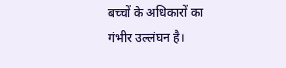बच्चों के अधिकारों का गंभीर उल्लंघन है।